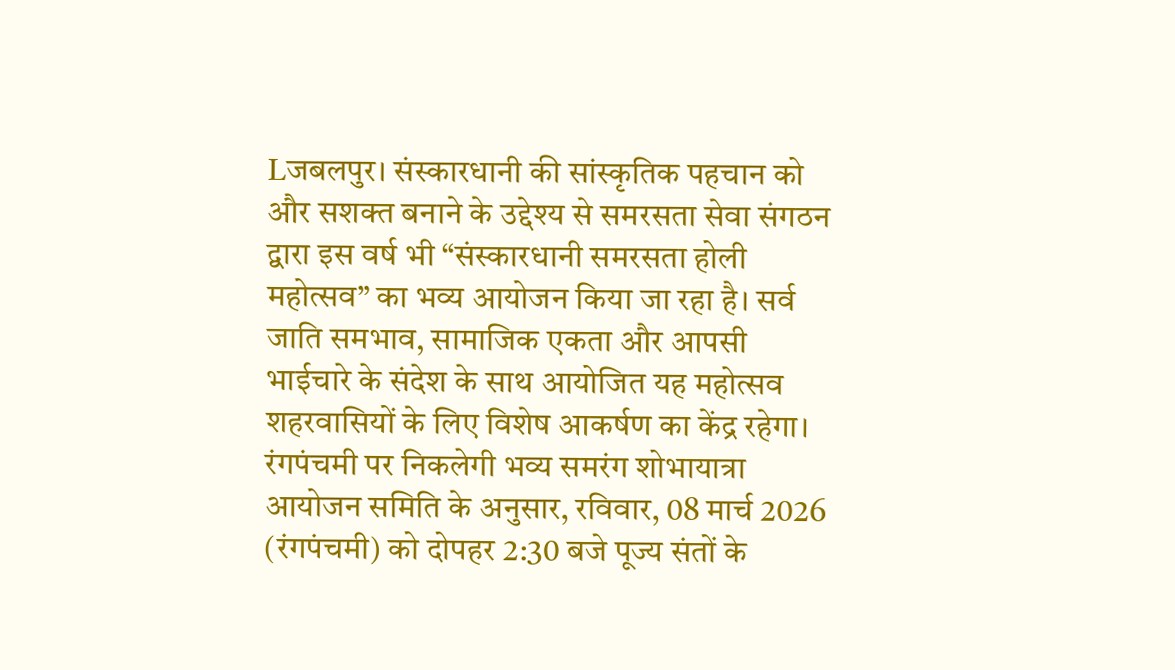Lजबलपुर। संस्कारधानी की सांस्कृतिक पहचान को और सशक्त बनाने के उद्देश्य से समरसता सेवा संगठन द्वारा इस वर्ष भी “संस्कारधानी समरसता होली महोत्सव” का भव्य आयोजन किया जा रहा है। सर्व जाति समभाव, सामाजिक एकता और आपसी भाईचारे के संदेश के साथ आयोजित यह महोत्सव शहरवासियों के लिए विशेष आकर्षण का केंद्र रहेगा।
रंगपंचमी पर निकलेगी भव्य समरंग शोभायात्रा
आयोजन समिति के अनुसार, रविवार, 08 मार्च 2026 (रंगपंचमी) को दोपहर 2:30 बजे पूज्य संतों के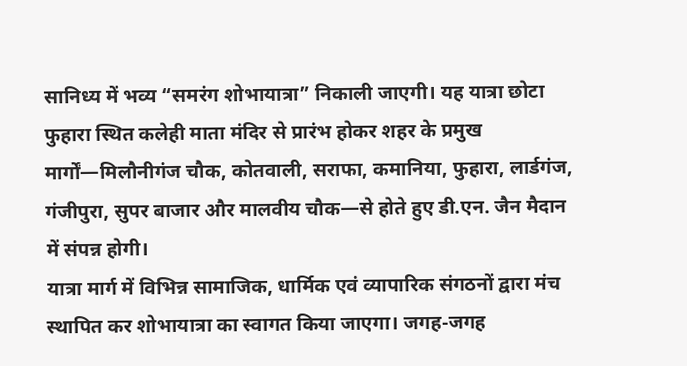सानिध्य में भव्य “समरंग शोभायात्रा” निकाली जाएगी। यह यात्रा छोटा फुहारा स्थित कलेही माता मंदिर से प्रारंभ होकर शहर के प्रमुख मार्गों—मिलौनीगंज चौक, कोतवाली, सराफा, कमानिया, फुहारा, लार्डगंज, गंजीपुरा, सुपर बाजार और मालवीय चौक—से होते हुए डी.एन. जैन मैदान में संपन्न होगी।
यात्रा मार्ग में विभिन्न सामाजिक, धार्मिक एवं व्यापारिक संगठनों द्वारा मंच स्थापित कर शोभायात्रा का स्वागत किया जाएगा। जगह-जगह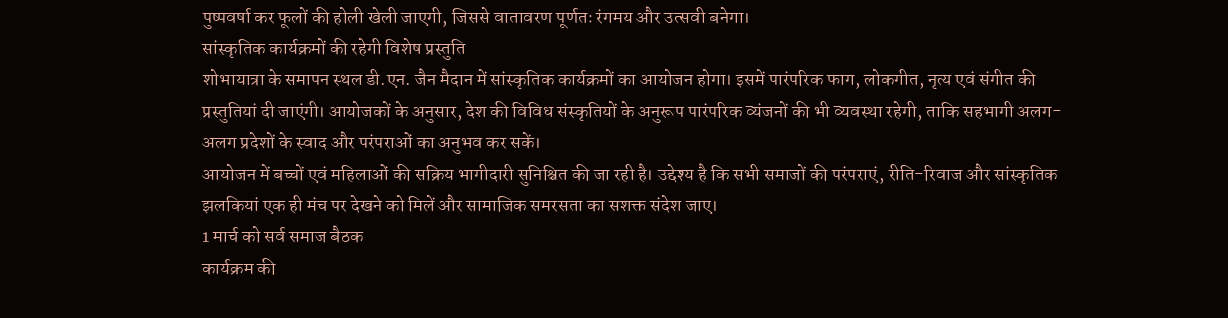पुष्पवर्षा कर फूलों की होली खेली जाएगी, जिससे वातावरण पूर्णतः रंगमय और उत्सवी बनेगा।
सांस्कृतिक कार्यक्रमों की रहेगी विशेष प्रस्तुति
शोभायात्रा के समापन स्थल डी.एन. जैन मैदान में सांस्कृतिक कार्यक्रमों का आयोजन होगा। इसमें पारंपरिक फाग, लोकगीत, नृत्य एवं संगीत की प्रस्तुतियां दी जाएंगी। आयोजकों के अनुसार, देश की विविध संस्कृतियों के अनुरूप पारंपरिक व्यंजनों की भी व्यवस्था रहेगी, ताकि सहभागी अलग-अलग प्रदेशों के स्वाद और परंपराओं का अनुभव कर सकें।
आयोजन में बच्चों एवं महिलाओं की सक्रिय भागीदारी सुनिश्चित की जा रही है। उद्देश्य है कि सभी समाजों की परंपराएं, रीति-रिवाज और सांस्कृतिक झलकियां एक ही मंच पर देखने को मिलें और सामाजिक समरसता का सशक्त संदेश जाए।
1 मार्च को सर्व समाज बैठक
कार्यक्रम की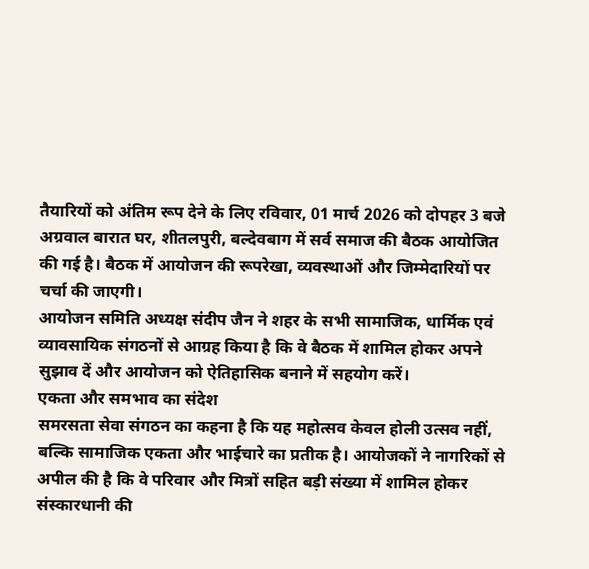तैयारियों को अंतिम रूप देने के लिए रविवार, 01 मार्च 2026 को दोपहर 3 बजे अग्रवाल बारात घर, शीतलपुरी, बल्देवबाग में सर्व समाज की बैठक आयोजित की गई है। बैठक में आयोजन की रूपरेखा, व्यवस्थाओं और जिम्मेदारियों पर चर्चा की जाएगी।
आयोजन समिति अध्यक्ष संदीप जैन ने शहर के सभी सामाजिक, धार्मिक एवं व्यावसायिक संगठनों से आग्रह किया है कि वे बैठक में शामिल होकर अपने सुझाव दें और आयोजन को ऐतिहासिक बनाने में सहयोग करें।
एकता और समभाव का संदेश
समरसता सेवा संगठन का कहना है कि यह महोत्सव केवल होली उत्सव नहीं, बल्कि सामाजिक एकता और भाईचारे का प्रतीक है। आयोजकों ने नागरिकों से अपील की है कि वे परिवार और मित्रों सहित बड़ी संख्या में शामिल होकर संस्कारधानी की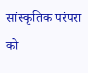सांस्कृतिक परंपरा को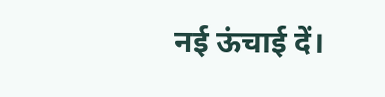नई ऊंचाई दें।